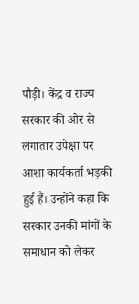पौड़ी। केंद्र व राज्य सरकार की ओर से लगातार उपेक्षा पर आशा कार्यकर्ता भड़की हुई हैं। उन्होंने कहा कि सरकार उनकी मांगों के समाधान को लेकर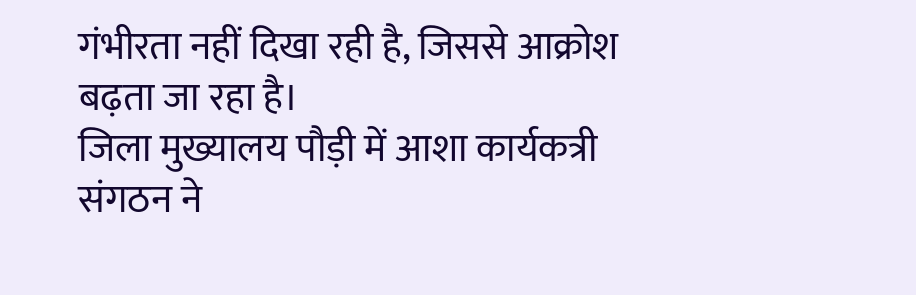गंभीरता नहीं दिखा रही है, जिससे आक्रोश बढ़ता जा रहा है।
जिला मुख्यालय पौड़ी में आशा कार्यकत्री संगठन ने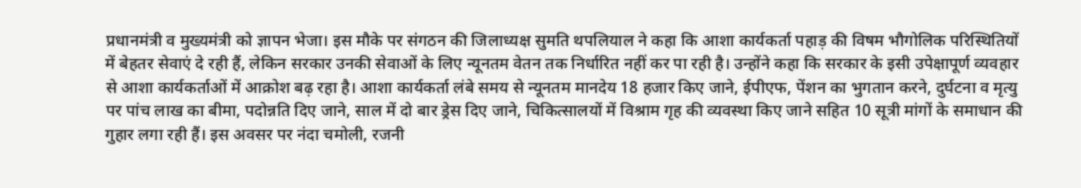प्रधानमंत्री व मुख्यमंत्री को ज्ञापन भेजा। इस मौके पर संगठन की जिलाध्यक्ष सुमति थपलियाल ने कहा कि आशा कार्यकर्ता पहाड़ की विषम भौगोलिक परिस्थितियों में बेहतर सेवाएं दे रही हैं, लेकिन सरकार उनकी सेवाओं के लिए न्यूनतम वेतन तक निर्धारित नहीं कर पा रही है। उन्होंने कहा कि सरकार के इसी उपेक्षापूर्ण व्यवहार से आशा कार्यकर्ताओं में आक्रोश बढ़ रहा है। आशा कार्यकर्ता लंबे समय से न्यूनतम मानदेय 18 हजार किए जाने, ईपीएफ, पेंशन का भुगतान करने, दुर्घटना व मृत्यु पर पांच लाख का बीमा, पदोन्नति दिए जाने, साल में दो बार ड्रेस दिए जाने, चिकित्सालयों में विश्राम गृह की व्यवस्था किए जाने सहित 10 सूत्री मांगों के समाधान की गुहार लगा रही हैं। इस अवसर पर नंदा चमोली, रजनी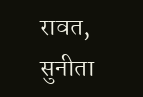रावत, सुनीता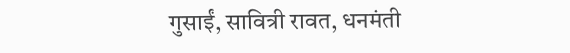गुसाईं, सावित्री रावत, धनमंती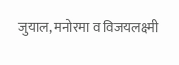जुयाल, मनोरमा व विजयलक्ष्मी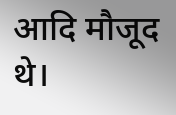आदि मौजूद थे।